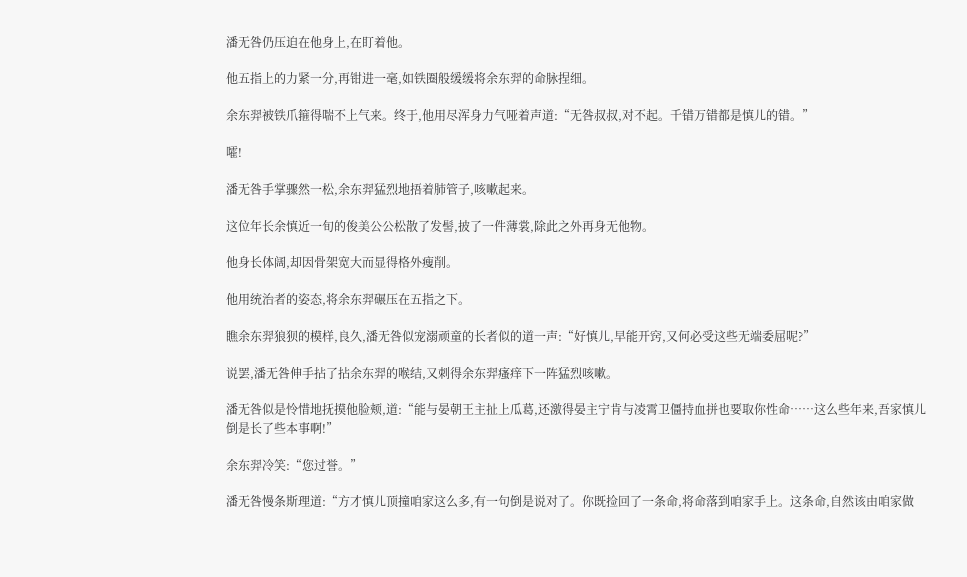潘无咎仍压迫在他身上,在盯着他。

他五指上的力紧一分,再钳进一毫,如铁圈般缓缓将余东羿的命脉捏细。

余东羿被铁爪箍得喘不上气来。终于,他用尽浑身力气哑着声道:“无咎叔叔,对不起。千错万错都是慎儿的错。”

嚯!

潘无咎手掌骤然一松,余东羿猛烈地捂着肺管子,咳嗽起来。

这位年长余慎近一旬的俊美公公松散了发髻,披了一件薄裳,除此之外再身无他物。

他身长体阔,却因骨架宽大而显得格外瘦削。

他用统治者的姿态,将余东羿碾压在五指之下。

瞧余东羿狼狈的模样,良久,潘无咎似宠溺顽童的长者似的道一声:“好慎儿,早能开窍,又何必受这些无端委屈呢?”

说罢,潘无咎伸手拈了拈余东羿的喉结,又刺得余东羿瘙痒下一阵猛烈咳嗽。

潘无咎似是怜惜地抚摸他脸颊,道:“能与晏朝王主扯上瓜葛,还激得晏主宁肯与凌霄卫僵持血拼也要取你性命……这么些年来,吾家慎儿倒是长了些本事啊!”

余东羿冷笑:“您过誉。”

潘无咎慢条斯理道:“方才慎儿顶撞咱家这么多,有一句倒是说对了。你既捡回了一条命,将命落到咱家手上。这条命,自然该由咱家做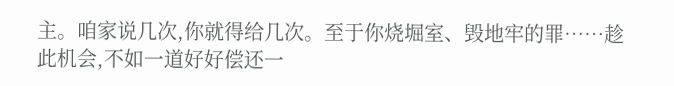主。咱家说几次,你就得给几次。至于你烧堀室、毁地牢的罪……趁此机会,不如一道好好偿还一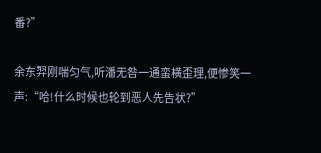番?”

余东羿刚喘匀气,听潘无咎一通蛮横歪理,便惨笑一声:“哈!什么时候也轮到恶人先告状?”